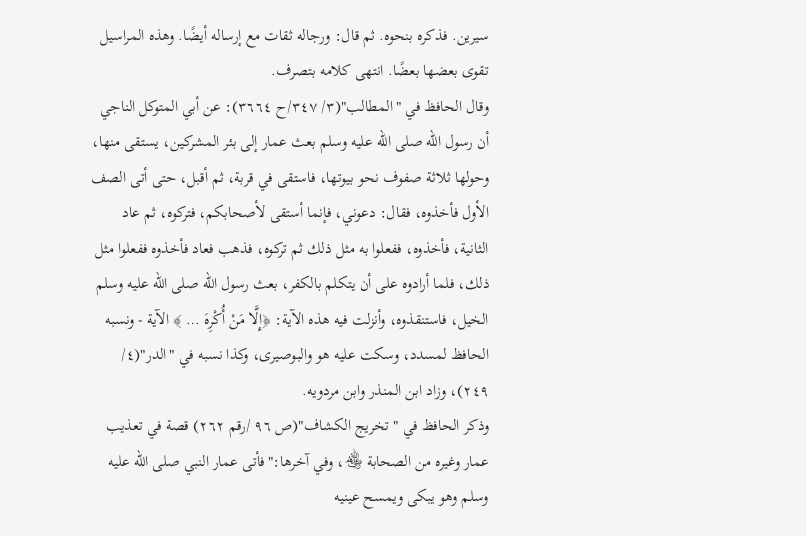سيرين. فذكره بنحوه. ثم قال: ورجاله ثقات مع إرساله أيضًا. وهذه المراسيل تقوى بعضها بعضًا. انتهى كلامه بتصرف.
وقال الحافظ في "المطالب"(٣/ ٣٤٧/ح ٣٦٦٤): عن أبي المتوكل الناجي أن رسول الله صلى الله عليه وسلم بعث عمار إلى بئر المشركين، يستقى منها، وحولها ثلاثة صفوف نحو بيوتها، فاستقى في قربة، ثم أقبل، حتى أتى الصف الأول فأخذوه، فقال: دعوني، فإنما أستقى لأصحابكم، فتركوه، ثم عاد الثانية، فأخذوه، ففعلوا به مثل ذلك ثم تركوه، فذهب فعاد فأخذوه ففعلوا مثل ذلك، فلما أرادوه على أن يتكلم بالكفر، بعث رسول الله صلى الله عليه وسلم الخيل، فاستنقذوه، وأنزلت فيه هذه الآية: ﴿إِلَّا مَنْ أُكْرِهَ … ﴾ الآية - ونسبه الحافظ لمسدد، وسكت عليه هو والبوصيرى، وكذا نسبه في "الدر"(٤/ ٢٤٩)، وزاد ابن المنذر وابن مردويه.
وذكر الحافظ في "تخريج الكشاف"(ص ٩٦ /رقم ٢٦٢) قصة في تعذيب عمار وغيره من الصحابة ﵃، وفي آخرها:"فأتى عمار النبي صلى الله عليه وسلم وهو يبكى ويمسح عينيه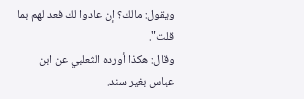ويقول: مالك؟ إن عادوا لك فعد لهم بما قلت".
وقال: هكذا أورده الثعلبي عن ابن عباس بغير سند.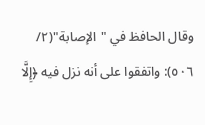وقال الحافظ في "الإصابة"(٢/ ٥٠٦): واتفقوا على أنه نزل فيه ﴿إِلَّا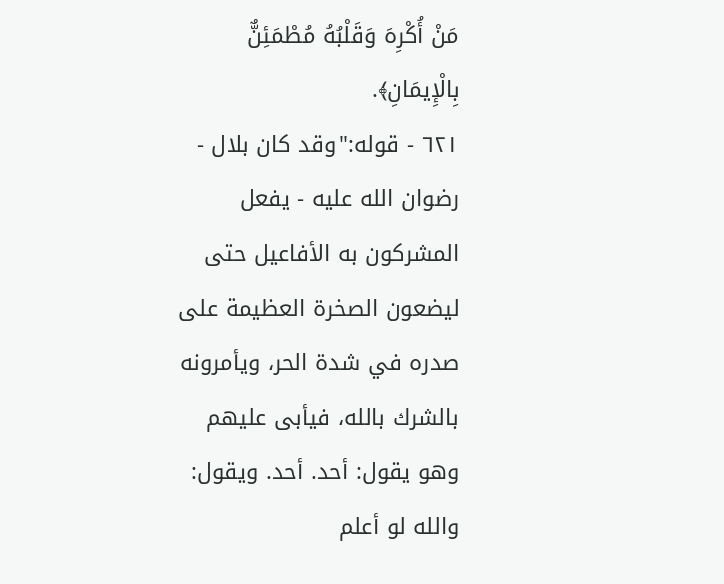مَنْ أُكْرِهَ وَقَلْبُهُ مُطْمَئِنٌّ بِالْإِيمَانِ﴾.
٦٢١ - قوله:"وقد كان بلال - رضوان الله عليه - يفعل المشركون به الأفاعيل حتى ليضعون الصخرة العظيمة على صدره في شدة الحر، ويأمرونه بالشرك بالله، فيأبى عليهم وهو يقول: أحد. أحد. ويقول: والله لو أعلم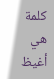كلمة هي أغيظ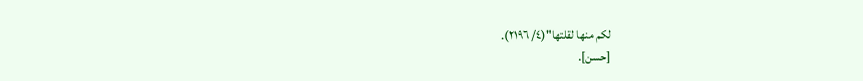لكم منها لقلتها"(٤/ ٢١٩٦).
[حسن].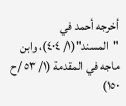أخرجه أحمد في "المسند"(١/ ٤٠٤)، وابن ماجه في المقدمة (١/ ٥٣ /ح ١٥٠)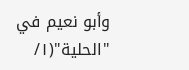وأبو نعيم في "الحلية"(١/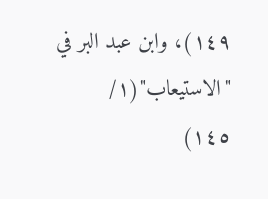١٤٩)، وابن عبد البر في "الاستيعاب"(١/ ١٤٥)